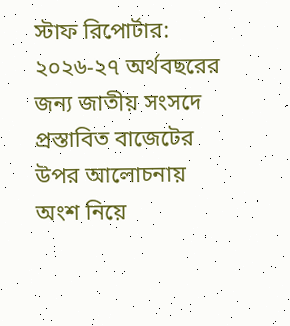স্টাফ রিপোর্টার: ২০২৬-২৭ অর্থবছরের জন্য জাতীয় সংসদে প্রস্তাবিত বাজেটের উপর আলোচনায় অংশ নিয়ে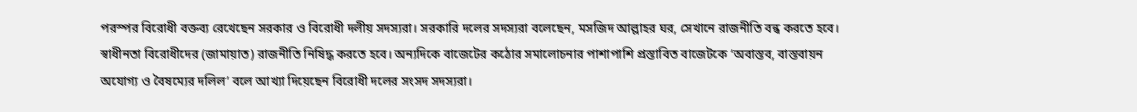পরস্পর বিরোধী বক্তব্য রেখেছেন সরকার ও বিরোধী দলীয় সদস্যরা। সরকারি দলের সদস্যরা বলেছেন, মসজিদ আল্লাহর ঘর, সেখানে রাজনীতি বন্ধ করতে হবে। স্বাধীনতা বিরোধীদের (জামায়াত) রাজনীতি নিষিদ্ধ করতে হবে। অন্যদিকে বাজেটের কঠোর সমালোচনার পাশাপাশি প্রস্তাবিত বাজেটকে ‘অবাস্তব, বাস্তবায়ন অযোগ্য ও বৈষম্যের দলিল’ বলে আখ্যা দিয়েছেন বিরোধী দলের সংসদ সদস্যরা।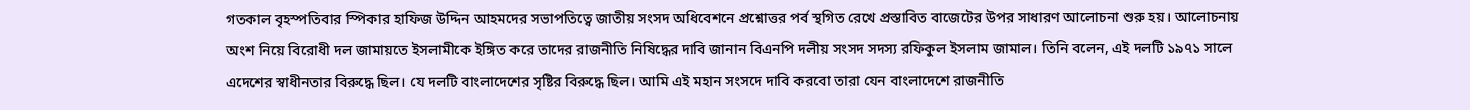গতকাল বৃহস্পতিবার স্পিকার হাফিজ উদ্দিন আহমদের সভাপতিত্বে জাতীয় সংসদ অধিবেশনে প্রশ্নোত্তর পর্ব স্থগিত রেখে প্রস্তাবিত বাজেটের উপর সাধারণ আলোচনা শুরু হয়। আলোচনায় অংশ নিয়ে বিরোধী দল জামায়তে ইসলামীকে ইঙ্গিত করে তাদের রাজনীতি নিষিদ্ধের দাবি জানান বিএনপি দলীয় সংসদ সদস্য রফিকুল ইসলাম জামাল। তিনি বলেন, এই দলটি ১৯৭১ সালে এদেশের স্বাধীনতার বিরুদ্ধে ছিল। যে দলটি বাংলাদেশের সৃষ্টির বিরুদ্ধে ছিল। আমি এই মহান সংসদে দাবি করবো তারা যেন বাংলাদেশে রাজনীতি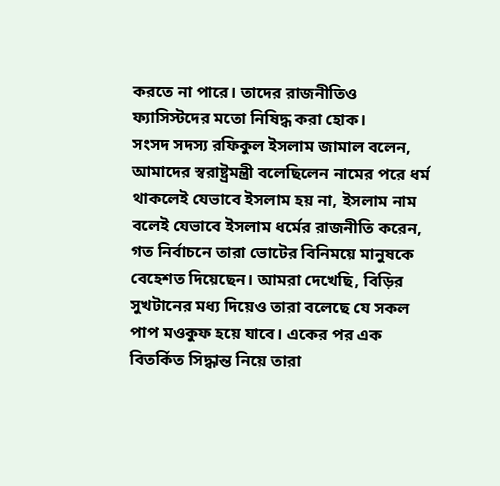করতে না পারে। তাদের রাজনীতিও ফ্যাসিস্টদের মতো নিষিদ্ধ করা হোক।
সংসদ সদস্য রফিকুল ইসলাম জামাল বলেন, আমাদের স্বরাষ্ট্রমন্ত্রী বলেছিলেন নামের পরে ধর্ম থাকলেই যেভাবে ইসলাম হয় না, ইসলাম নাম বলেই যেভাবে ইসলাম ধর্মের রাজনীতি করেন, গত নির্বাচনে তারা ভোটের বিনিময়ে মানুষকে বেহেশত দিয়েছেন। আমরা দেখেছি, বিড়ির সুখটানের মধ্য দিয়েও তারা বলেছে যে সকল পাপ মওকুফ হয়ে যাবে। একের পর এক বিতর্কিত সিদ্ধান্ত নিয়ে তারা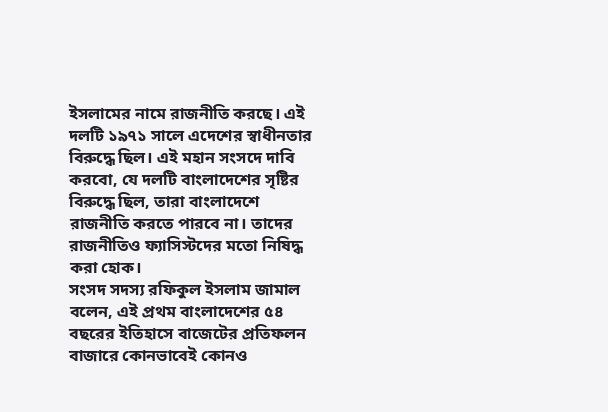ইসলামের নামে রাজনীতি করছে। এই দলটি ১৯৭১ সালে এদেশের স্বাধীনতার বিরুদ্ধে ছিল। এই মহান সংসদে দাবি করবো, যে দলটি বাংলাদেশের সৃষ্টির বিরুদ্ধে ছিল, তারা বাংলাদেশে রাজনীতি করতে পারবে না। তাদের রাজনীতিও ফ্যাসিস্টদের মতো নিষিদ্ধ করা হোক।
সংসদ সদস্য রফিকুল ইসলাম জামাল বলেন, এই প্রথম বাংলাদেশের ৫৪ বছরের ইতিহাসে বাজেটের প্রতিফলন বাজারে কোনভাবেই কোনও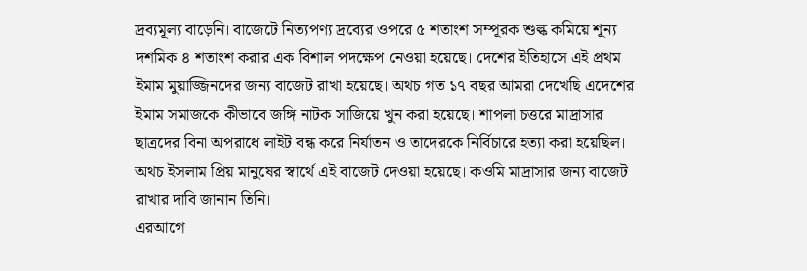দ্রব্যমূল্য বাড়েনি। বাজেটে নিত্যপণ্য দ্রব্যের ওপরে ৫ শতাংশ সম্পূরক শুল্ক কমিয়ে শূন্য দশমিক ৪ শতাংশ করার এক বিশাল পদক্ষেপ নেওয়া হয়েছে। দেশের ইতিহাসে এই প্রথম ইমাম মুয়াজ্জিনদের জন্য বাজেট রাখা হয়েছে। অথচ গত ১৭ বছর আমরা দেখেছি এদেশের ইমাম সমাজকে কীভাবে জঙ্গি নাটক সাজিয়ে খুন করা হয়েছে। শাপলা চত্তরে মাদ্রাসার ছাত্রদের বিনা অপরাধে লাইট বন্ধ করে নির্যাতন ও তাদেরকে নির্বিচারে হত্যা করা হয়েছিল। অথচ ইসলাম প্রিয় মানুষের স্বার্থে এই বাজেট দেওয়া হয়েছে। কওমি মাদ্রাসার জন্য বাজেট রাখার দাবি জানান তিনি।
এরআগে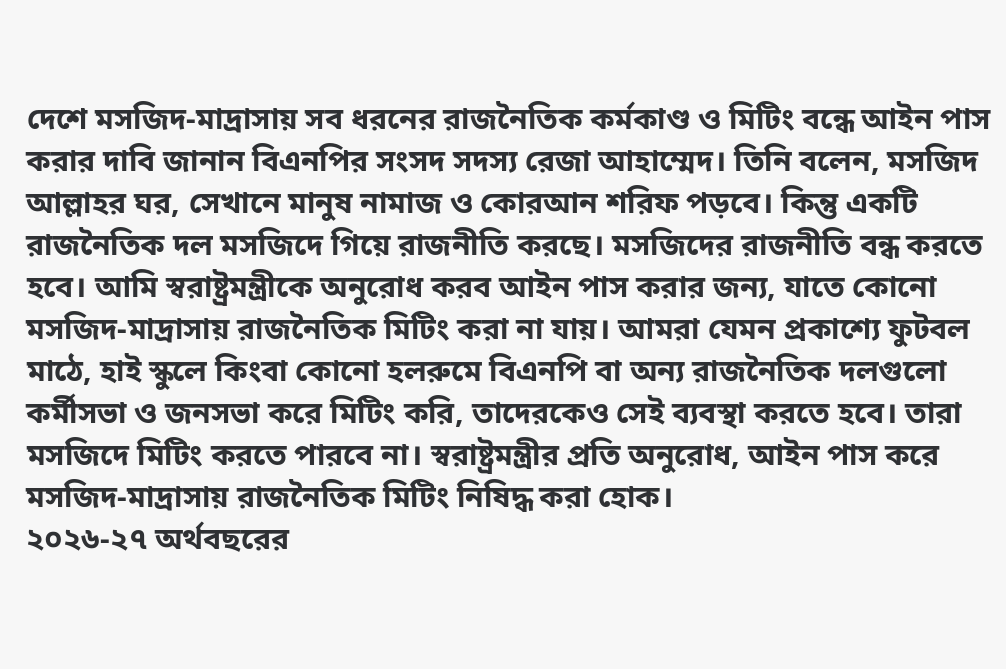দেশে মসজিদ-মাদ্রাসায় সব ধরনের রাজনৈতিক কর্মকাণ্ড ও মিটিং বন্ধে আইন পাস করার দাবি জানান বিএনপির সংসদ সদস্য রেজা আহাম্মেদ। তিনি বলেন, মসজিদ আল্লাহর ঘর, সেখানে মানুষ নামাজ ও কোরআন শরিফ পড়বে। কিন্তু একটি রাজনৈতিক দল মসজিদে গিয়ে রাজনীতি করছে। মসজিদের রাজনীতি বন্ধ করতে হবে। আমি স্বরাষ্ট্রমন্ত্রীকে অনুরোধ করব আইন পাস করার জন্য, যাতে কোনো মসজিদ-মাদ্রাসায় রাজনৈতিক মিটিং করা না যায়। আমরা যেমন প্রকাশ্যে ফুটবল মাঠে, হাই স্কুলে কিংবা কোনো হলরুমে বিএনপি বা অন্য রাজনৈতিক দলগুলো কর্মীসভা ও জনসভা করে মিটিং করি, তাদেরকেও সেই ব্যবস্থা করতে হবে। তারা মসজিদে মিটিং করতে পারবে না। স্বরাষ্ট্রমন্ত্রীর প্রতি অনুরোধ, আইন পাস করে মসজিদ-মাদ্রাসায় রাজনৈতিক মিটিং নিষিদ্ধ করা হোক।
২০২৬-২৭ অর্থবছরের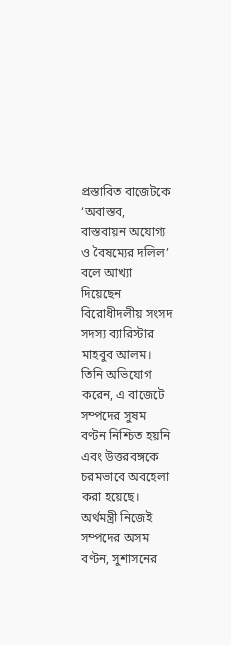প্রস্তাবিত বাজেটকে ‘অবাস্তব, বাস্তবায়ন অযোগ্য ও বৈষম্যের দলিল’ বলে আখ্যা দিয়েছেন বিরোধীদলীয় সংসদ সদস্য ব্যারিস্টার মাহবুব আলম। তিনি অভিযোগ করেন, এ বাজেটে সম্পদের সুষম বণ্টন নিশ্চিত হয়নি এবং উত্তরবঙ্গকে চরমভাবে অবহেলা করা হয়েছে। অর্থমন্ত্রী নিজেই সম্পদের অসম বণ্টন, সুশাসনের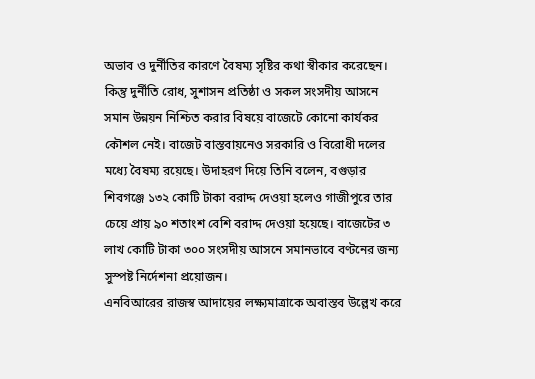অভাব ও দুর্নীতির কারণে বৈষম্য সৃষ্টির কথা স্বীকার করেছেন। কিন্তু দুর্নীতি রোধ, সুশাসন প্রতিষ্ঠা ও সকল সংসদীয় আসনে সমান উন্নয়ন নিশ্চিত করার বিষয়ে বাজেটে কোনো কার্যকর কৌশল নেই। বাজেট বাস্তবায়নেও সরকারি ও বিরোধী দলের মধ্যে বৈষম্য রয়েছে। উদাহরণ দিয়ে তিনি বলেন, বগুড়ার শিবগঞ্জে ১৩২ কোটি টাকা বরাদ্দ দেওয়া হলেও গাজীপুরে তার চেয়ে প্রায় ৯০ শতাংশ বেশি বরাদ্দ দেওয়া হয়েছে। বাজেটের ৩ লাখ কোটি টাকা ৩০০ সংসদীয় আসনে সমানভাবে বণ্টনের জন্য সুস্পষ্ট নির্দেশনা প্রয়োজন।
এনবিআরের রাজস্ব আদায়ের লক্ষ্যমাত্রাকে অবাস্তব উল্লেখ করে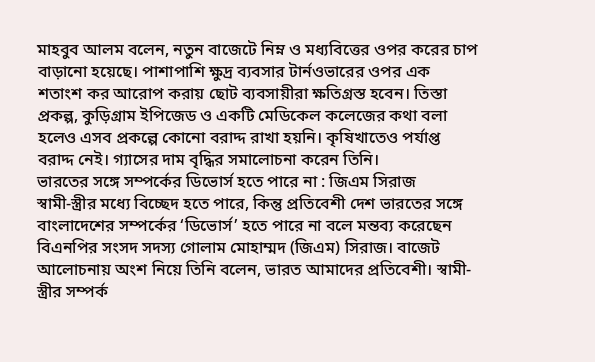মাহবুব আলম বলেন, নতুন বাজেটে নিম্ন ও মধ্যবিত্তের ওপর করের চাপ বাড়ানো হয়েছে। পাশাপাশি ক্ষুদ্র ব্যবসার টার্নওভারের ওপর এক শতাংশ কর আরোপ করায় ছোট ব্যবসায়ীরা ক্ষতিগ্রস্ত হবেন। তিস্তা প্রকল্প, কুড়িগ্রাম ইপিজেড ও একটি মেডিকেল কলেজের কথা বলা হলেও এসব প্রকল্পে কোনো বরাদ্দ রাখা হয়নি। কৃষিখাতেও পর্যাপ্ত বরাদ্দ নেই। গ্যাসের দাম বৃদ্ধির সমালোচনা করেন তিনি।
ভারতের সঙ্গে সম্পর্কের ডিভোর্স হতে পারে না : জিএম সিরাজ
স্বামী-স্ত্রীর মধ্যে বিচ্ছেদ হতে পারে, কিন্তু প্রতিবেশী দেশ ভারতের সঙ্গে বাংলাদেশের সম্পর্কের ‘ডিভোর্স’ হতে পারে না বলে মন্তব্য করেছেন বিএনপির সংসদ সদস্য গোলাম মোহাম্মদ (জিএম) সিরাজ। বাজেট আলোচনায় অংশ নিয়ে তিনি বলেন, ভারত আমাদের প্রতিবেশী। স্বামী-স্ত্রীর সম্পর্ক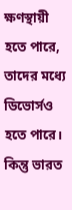ক্ষণস্থায়ী হতে পারে, তাদের মধ্যে ডিভোর্সও হতে পারে। কিন্তু ভারত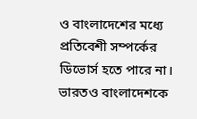ও বাংলাদেশের মধ্যে প্রতিবেশী সম্পর্কের ডিভোর্স হতে পারে না। ভারতও বাংলাদেশকে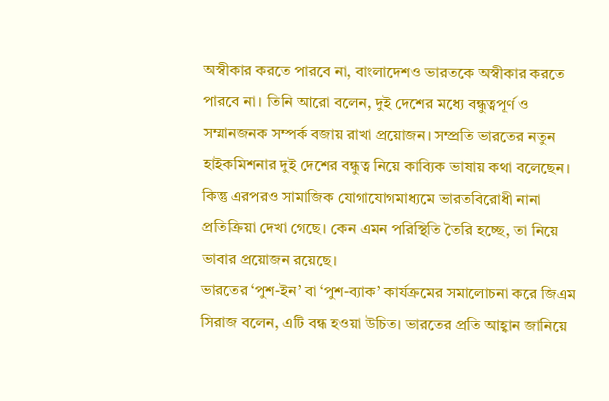অস্বীকার করতে পারবে না, বাংলাদেশও ভারতকে অস্বীকার করতে পারবে না। তিনি আরো বলেন, দুই দেশের মধ্যে বন্ধুত্বপূর্ণ ও সম্মানজনক সম্পর্ক বজায় রাখা প্রয়োজন। সম্প্রতি ভারতের নতুন হাইকমিশনার দুই দেশের বন্ধুত্ব নিয়ে কাব্যিক ভাষায় কথা বলেছেন। কিন্তু এরপরও সামাজিক যোগাযোগমাধ্যমে ভারতবিরোধী নানা প্রতিক্রিয়া দেখা গেছে। কেন এমন পরিস্থিতি তৈরি হচ্ছে, তা নিয়ে ভাবার প্রয়োজন রয়েছে।
ভারতের ‘পুশ-ইন’ বা ‘পুশ-ব্যাক’ কার্যক্রমের সমালোচনা করে জিএম সিরাজ বলেন, এটি বন্ধ হওয়া উচিত। ভারতের প্রতি আহ্বান জানিয়ে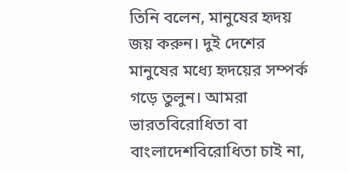তিনি বলেন, মানুষের হৃদয় জয় করুন। দুই দেশের মানুষের মধ্যে হৃদয়ের সম্পর্ক গড়ে তুলুন। আমরা ভারতবিরোধিতা বা বাংলাদেশবিরোধিতা চাই না,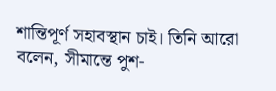শান্তিপূর্ণ সহাবস্থান চাই। তিনি আরো বলেন, সীমান্তে পুশ-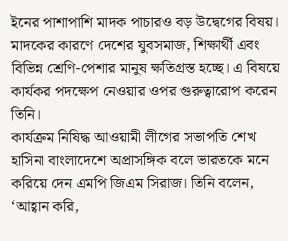ইনের পাশাপাশি মাদক পাচারও বড় উদ্বেগের বিষয়। মাদকের কারণে দেশের যুবসমাজ, শিক্ষার্থী এবং বিভিন্ন শ্রেণি-পেশার মানুষ ক্ষতিগ্রস্ত হচ্ছে। এ বিষয়ে কার্যকর পদক্ষেপ নেওয়ার ওপর গুরুত্বারোপ করেন তিনি।
কার্যক্রম নিষিদ্ধ আওয়ামী লীগের সভাপতি শেখ হাসিনা বাংলাদেশে অপ্রাসঙ্গিক বলে ভারতকে মনে করিয়ে দেন এমপি জিএম সিরাজ। তিনি বলেন, ‘আহ্বান করি,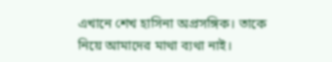এখানে শেখ হাসিনা অপ্রসঙ্গিক। তাকে নিয়ে আমাদের মাথা ব্যথা নাই।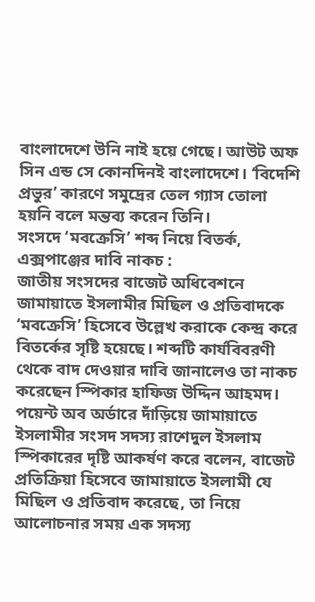বাংলাদেশে উনি নাই হয়ে গেছে। আউট অফ সিন এন্ড সে কোনদিনই বাংলাদেশে। ‘বিদেশি প্রভুর’ কারণে সমুদ্রের তেল গ্যাস তোলা হয়নি বলে মন্তব্য করেন তিনি।
সংসদে ‘মবক্রেসি’ শব্দ নিয়ে বিতর্ক, এক্সপাঞ্জের দাবি নাকচ :
জাতীয় সংসদের বাজেট অধিবেশনে জামায়াতে ইসলামীর মিছিল ও প্রতিবাদকে ‘মবক্রেসি’ হিসেবে উল্লেখ করাকে কেন্দ্র করে বিতর্কের সৃষ্টি হয়েছে। শব্দটি কার্যবিবরণী থেকে বাদ দেওয়ার দাবি জানালেও তা নাকচ করেছেন স্পিকার হাফিজ উদ্দিন আহমদ। পয়েন্ট অব অর্ডারে দাঁড়িয়ে জামায়াতে ইসলামীর সংসদ সদস্য রাশেদুল ইসলাম স্পিকারের দৃষ্টি আকর্ষণ করে বলেন, বাজেট প্রতিক্রিয়া হিসেবে জামায়াতে ইসলামী যে মিছিল ও প্রতিবাদ করেছে, তা নিয়ে আলোচনার সময় এক সদস্য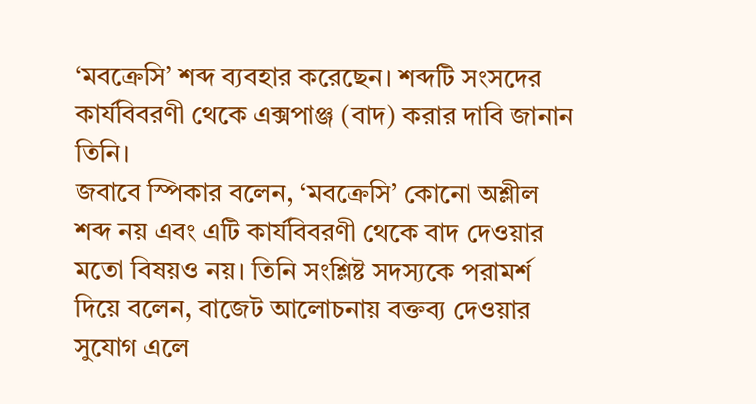‘মবক্রেসি’ শব্দ ব্যবহার করেছেন। শব্দটি সংসদের কার্যবিবরণী থেকে এক্সপাঞ্জ (বাদ) করার দাবি জানান তিনি।
জবাবে স্পিকার বলেন, ‘মবক্রেসি’ কোনো অশ্লীল শব্দ নয় এবং এটি কার্যবিবরণী থেকে বাদ দেওয়ার মতো বিষয়ও নয়। তিনি সংশ্লিষ্ট সদস্যকে পরামর্শ দিয়ে বলেন, বাজেট আলোচনায় বক্তব্য দেওয়ার সুযোগ এলে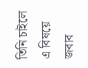তিনি চাইলে এ বিষয়ে জবাব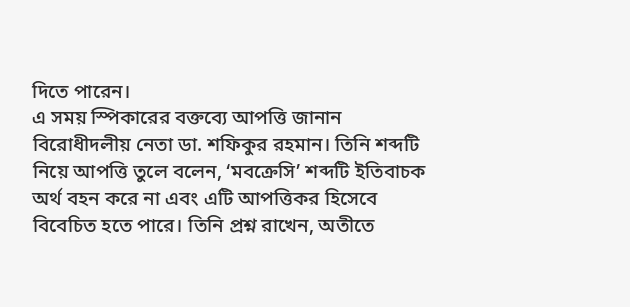দিতে পারেন।
এ সময় স্পিকারের বক্তব্যে আপত্তি জানান বিরোধীদলীয় নেতা ডা. শফিকুর রহমান। তিনি শব্দটি নিয়ে আপত্তি তুলে বলেন, ‘মবক্রেসি’ শব্দটি ইতিবাচক অর্থ বহন করে না এবং এটি আপত্তিকর হিসেবে বিবেচিত হতে পারে। তিনি প্রশ্ন রাখেন, অতীতে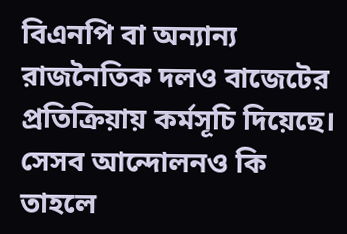বিএনপি বা অন্যান্য রাজনৈতিক দলও বাজেটের প্রতিক্রিয়ায় কর্মসূচি দিয়েছে। সেসব আন্দোলনও কি তাহলে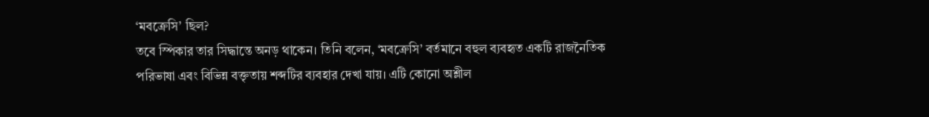‘মবক্রেসি’ ছিল?
তবে স্পিকার তার সিদ্ধান্তে অনড় থাকেন। তিনি বলেন, ‘মবক্রেসি’ বর্তমানে বহুল ব্যবহৃত একটি রাজনৈতিক পরিভাষা এবং বিভিন্ন বক্তৃতায় শব্দটির ব্যবহার দেখা যায়। এটি কোনো অশ্লীল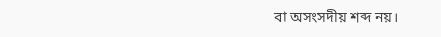বা অসংসদীয় শব্দ নয়।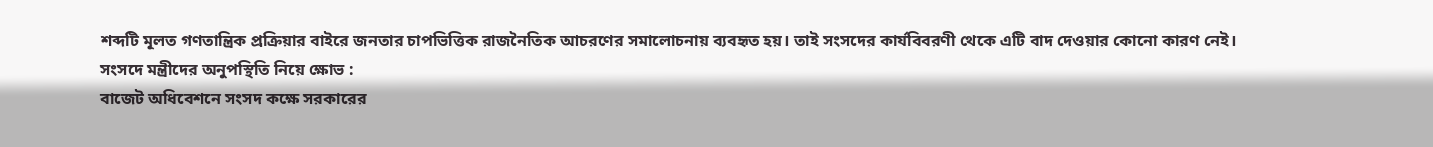শব্দটি মূলত গণতান্ত্রিক প্রক্রিয়ার বাইরে জনতার চাপভিত্তিক রাজনৈতিক আচরণের সমালোচনায় ব্যবহৃত হয়। তাই সংসদের কার্যবিবরণী থেকে এটি বাদ দেওয়ার কোনো কারণ নেই।
সংসদে মন্ত্রীদের অনুপস্থিতি নিয়ে ক্ষোভ :
বাজেট অধিবেশনে সংসদ কক্ষে সরকারের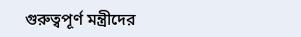গুরুত্বপূর্ণ মন্ত্রীদের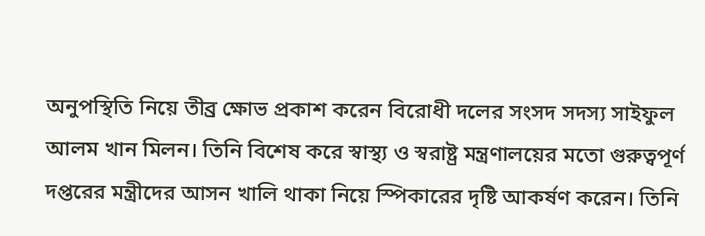অনুপস্থিতি নিয়ে তীব্র ক্ষোভ প্রকাশ করেন বিরোধী দলের সংসদ সদস্য সাইফুল আলম খান মিলন। তিনি বিশেষ করে স্বাস্থ্য ও স্বরাষ্ট্র মন্ত্রণালয়ের মতো গুরুত্বপূর্ণ দপ্তরের মন্ত্রীদের আসন খালি থাকা নিয়ে স্পিকারের দৃষ্টি আকর্ষণ করেন। তিনি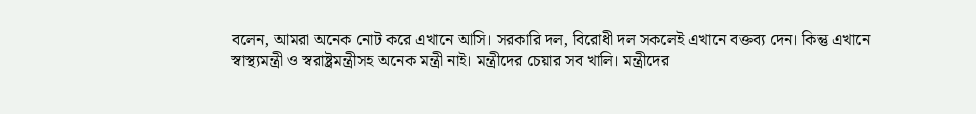বলেন, আমরা অনেক নোট করে এখানে আসি। সরকারি দল, বিরোধী দল সকলেই এখানে বক্তব্য দেন। কিন্তু এখানে স্বাস্থ্যমন্ত্রী ও স্বরাষ্ট্রমন্ত্রীসহ অনেক মন্ত্রী নাই। মন্ত্রীদের চেয়ার সব খালি। মন্ত্রীদের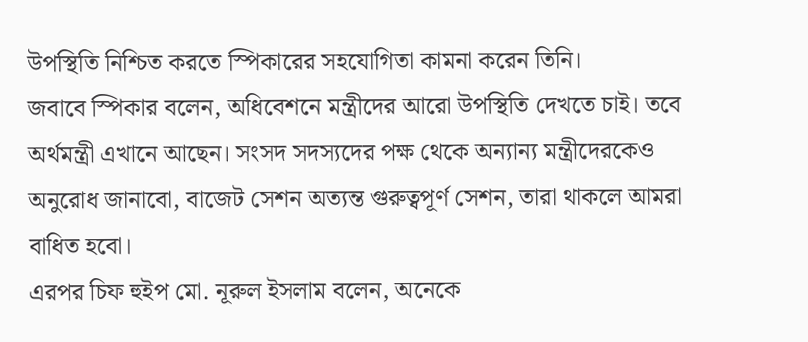উপস্থিতি নিশ্চিত করতে স্পিকারের সহযোগিতা কামনা করেন তিনি।
জবাবে স্পিকার বলেন, অধিবেশনে মন্ত্রীদের আরো উপস্থিতি দেখতে চাই। তবে অর্থমন্ত্রী এখানে আছেন। সংসদ সদস্যদের পক্ষ থেকে অন্যান্য মন্ত্রীদেরকেও অনুরোধ জানাবো, বাজেট সেশন অত্যন্ত গুরুত্বপূর্ণ সেশন, তারা থাকলে আমরা বাধিত হবো।
এরপর চিফ হুইপ মো. নূরুল ইসলাম বলেন, অনেকে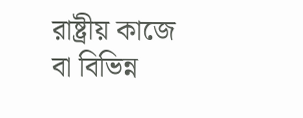রাষ্ট্রীয় কাজে বা বিভিন্ন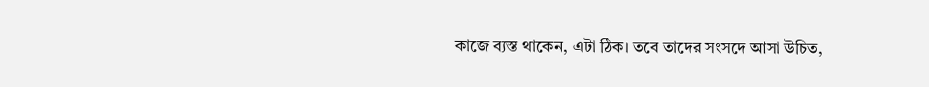কাজে ব্যস্ত থাকেন, এটা ঠিক। তবে তাদের সংসদে আসা উচিত,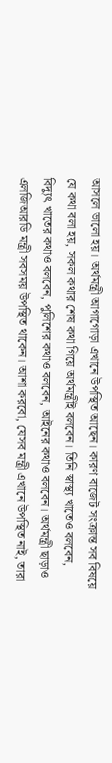আসলে ভালো হয়। অর্থমন্ত্রী আগাগোড়া এখানে উপস্থিত আছেন। কারণ বাজেট সংক্রান্ত সব বিষয়ে যে কথা বলা হয়, সকল কথার শেষ কথা গিয়ে অর্থমন্ত্রীই বলবেন। তিনি স্বাস্থ্য খাতেও বলবেন, বিদ্যুৎ খাতের কথাও বলবেন, পুলিশের কথাও বলবেন, আইনের কথাও বলবেন। অর্থমন্ত্রী ছাড়াও এলজিআরডি মন্ত্রী সবসময় উপস্থিত থাকেন। আশা করবো, যেসব মন্ত্রী এখানে উপস্থিত নাই, তারা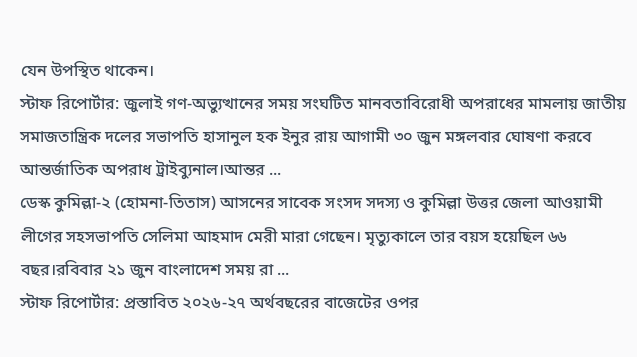যেন উপস্থিত থাকেন।
স্টাফ রিপোর্টার: জুলাই গণ-অভ্যুত্থানের সময় সংঘটিত মানবতাবিরোধী অপরাধের মামলায় জাতীয় সমাজতান্ত্রিক দলের সভাপতি হাসানুল হক ইনুর রায় আগামী ৩০ জুন মঙ্গলবার ঘোষণা করবে আন্তর্জাতিক অপরাধ ট্রাইব্যুনাল।আন্তর ...
ডেস্ক কুমিল্লা-২ (হোমনা-তিতাস) আসনের সাবেক সংসদ সদস্য ও কুমিল্লা উত্তর জেলা আওয়ামী লীগের সহসভাপতি সেলিমা আহমাদ মেরী মারা গেছেন। মৃত্যুকালে তার বয়স হয়েছিল ৬৬ বছর।রবিবার ২১ জুন বাংলাদেশ সময় রা ...
স্টাফ রিপোর্টার: প্রস্তাবিত ২০২৬-২৭ অর্থবছরের বাজেটের ওপর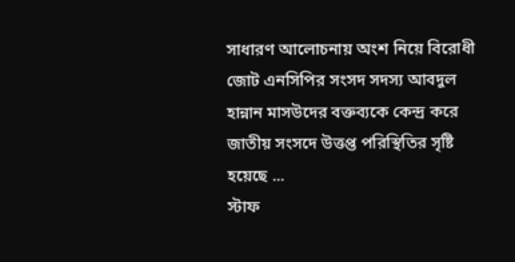সাধারণ আলোচনায় অংশ নিয়ে বিরোধী জোট এনসিপির সংসদ সদস্য আবদুল হান্নান মাসউদের বক্তব্যকে কেন্দ্র করে জাতীয় সংসদে উত্তপ্ত পরিস্থিতির সৃষ্টি হয়েছে ...
স্টাফ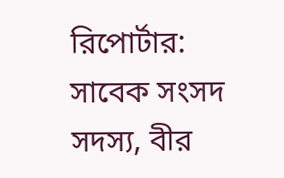রিপোর্টার: সাবেক সংসদ সদস্য, বীর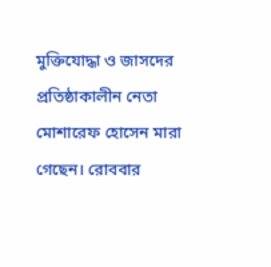মুক্তিযোদ্ধা ও জাসদের প্রতিষ্ঠাকালীন নেতা মোশারেফ হোসেন মারা গেছেন। রোববার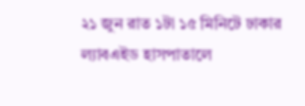২১ জুন রাত ১টা ১৫ মিনিটে ঢাকার ল্যাবএইড হাসপাতালে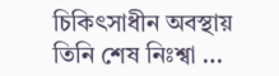চিকিৎসাধীন অবস্থায় তিনি শেষ নিঃশ্বা ...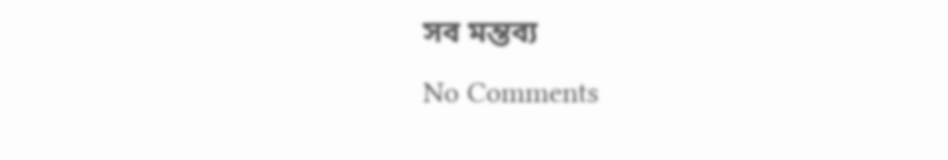সব মন্তব্য
No Comments